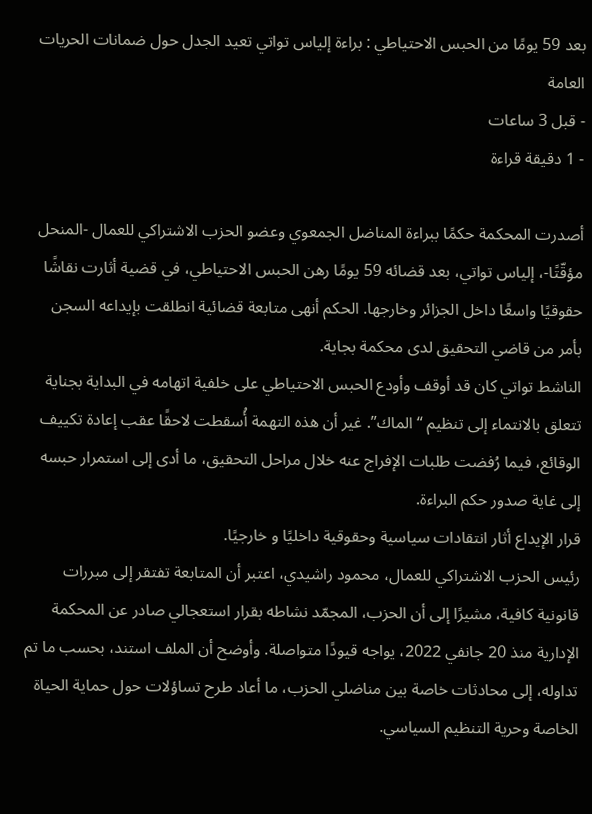بعد 59 يومًا من الحبس الاحتياطي : براءة إلياس تواتي تعيد الجدل حول ضمانات الحريات العامة
- قبل 3 ساعات
- 1 دقيقة قراءة

أصدرت المحكمة حكمًا ببراءة المناضل الجمعوي وعضو الحزب الاشتراكي للعمال -المنحل مؤقّتًا-، إلياس تواتي، بعد قضائه 59 يومًا رهن الحبس الاحتياطي، في قضية أثارت نقاشًا حقوقيًا واسعًا داخل الجزائر وخارجها. الحكم أنهى متابعة قضائية انطلقت بإيداعه السجن بأمر من قاضي التحقيق لدى محكمة بجاية.
الناشط تواتي كان قد أوقف وأودع الحبس الاحتياطي على خلفية اتهامه في البداية بجناية تتعلق بالانتماء إلى تنظيم “الماك”. غير أن هذه التهمة أُسقطت لاحقًا عقب إعادة تكييف الوقائع، فيما رُفضت طلبات الإفراج عنه خلال مراحل التحقيق، ما أدى إلى استمرار حبسه إلى غاية صدور حكم البراءة.
قرار الإيداع أثار انتقادات سياسية وحقوقية داخليًا و خارجيًا.
رئيس الحزب الاشتراكي للعمال، محمود راشيدي، اعتبر أن المتابعة تفتقر إلى مبررات قانونية كافية، مشيرًا إلى أن الحزب، المجمّد نشاطه بقرار استعجالي صادر عن المحكمة الإدارية منذ 20 جانفي 2022، يواجه قيودًا متواصلة. وأوضح أن الملف استند، بحسب ما تم تداوله، إلى محادثات خاصة بين مناضلي الحزب، ما أعاد طرح تساؤلات حول حماية الحياة الخاصة وحرية التنظيم السياسي.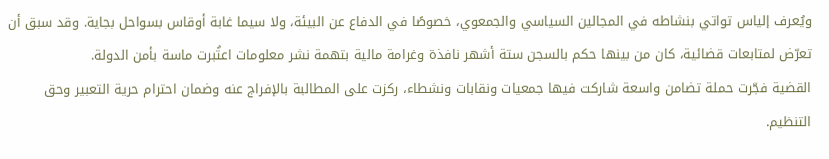ويُعرف إلياس تواتي بنشاطه في المجالين السياسي والجمعوي، خصوصًا في الدفاع عن البيئة، ولا سيما غابة أوقاس بسواحل بجاية. وقد سبق أن تعرّض لمتابعات قضائية، كان من بينها حكم بالسجن ستة أشهر نافذة وغرامة مالية بتهمة نشر معلومات اعتُبرت ماسة بأمن الدولة.
القضية فجّرت حملة تضامن واسعة شاركت فيها جمعيات ونقابات ونشطاء، ركزت على المطالبة بالإفراج عنه وضمان احترام حرية التعبير وحق التنظيم.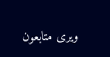ويرى متابعون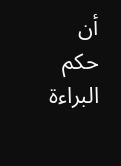أن حكم البراءة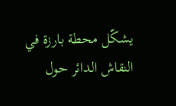يشكّل محطة بارزة في النقاش الدائر حول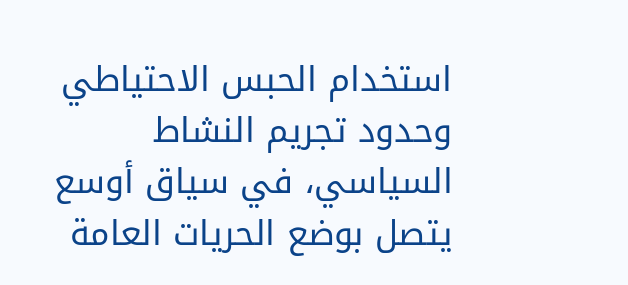استخدام الحبس الاحتياطي وحدود تجريم النشاط السياسي، في سياق أوسع يتصل بوضع الحريات العامة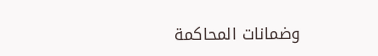وضمانات المحاكمة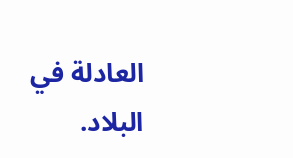العادلة في البلاد.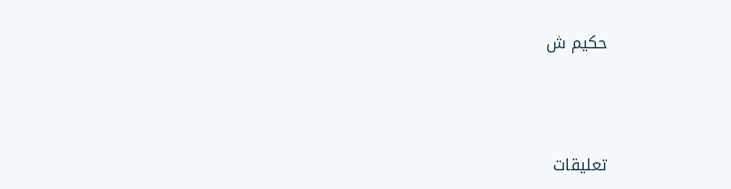حكيم ش



تعليقات